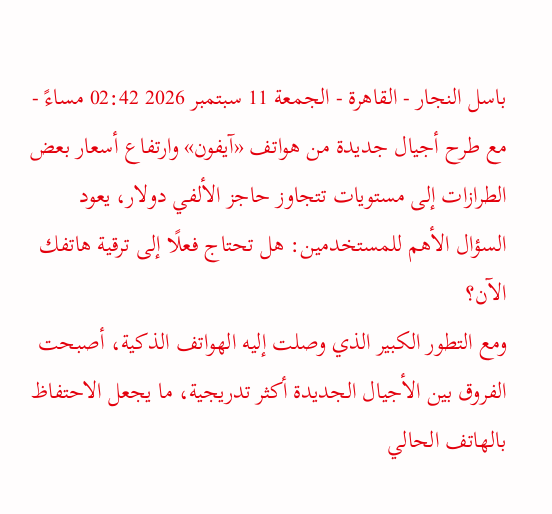باسل النجار - القاهرة - الجمعة 11 سبتمبر 2026 02:42 مساءً - مع طرح أجيال جديدة من هواتف «آيفون» وارتفاع أسعار بعض الطرازات إلى مستويات تتجاوز حاجز الألفي دولار، يعود السؤال الأهم للمستخدمين: هل تحتاج فعلًا إلى ترقية هاتفك الآن؟
ومع التطور الكبير الذي وصلت إليه الهواتف الذكية، أصبحت الفروق بين الأجيال الجديدة أكثر تدريجية، ما يجعل الاحتفاظ بالهاتف الحالي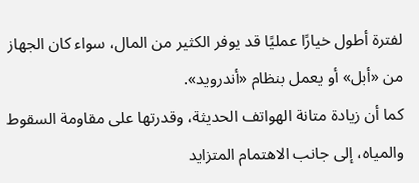لفترة أطول خيارًا عمليًا قد يوفر الكثير من المال، سواء كان الجهاز من «أبل» أو يعمل بنظام «أندرويد».
كما أن زيادة متانة الهواتف الحديثة، وقدرتها على مقاومة السقوط والمياه، إلى جانب الاهتمام المتزايد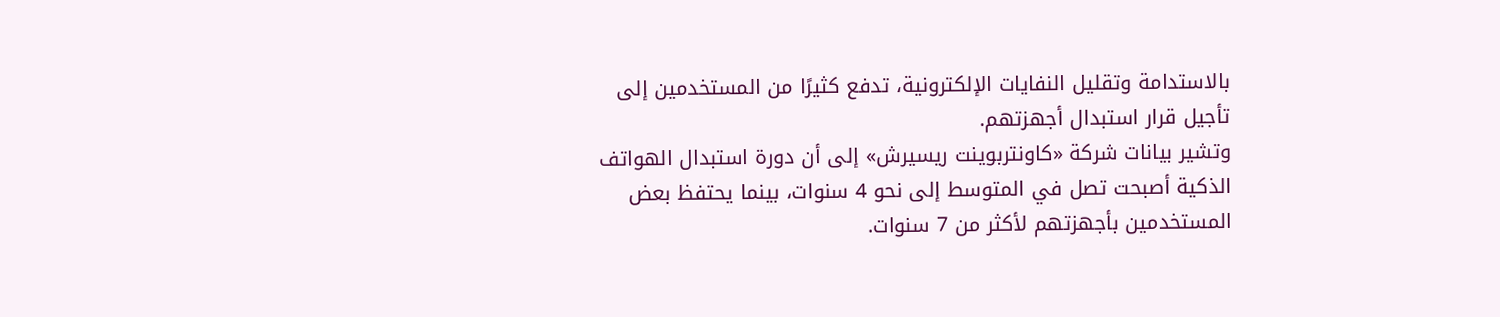بالاستدامة وتقليل النفايات الإلكترونية، تدفع كثيرًا من المستخدمين إلى تأجيل قرار استبدال أجهزتهم.
وتشير بيانات شركة «كاونتربوينت ريسيرش» إلى أن دورة استبدال الهواتف الذكية أصبحت تصل في المتوسط إلى نحو 4 سنوات، بينما يحتفظ بعض المستخدمين بأجهزتهم لأكثر من 7 سنوات.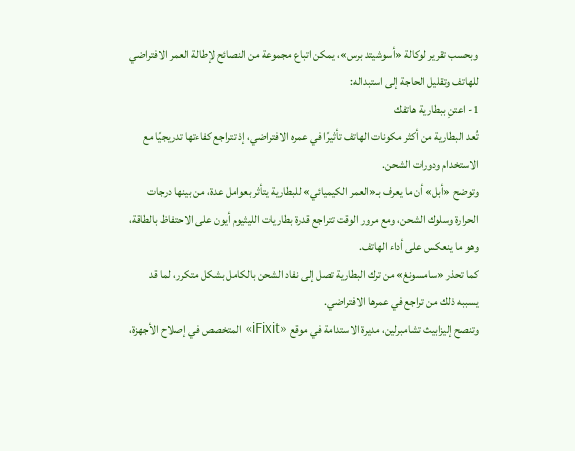وبحسب تقرير لوكالة «أسوشيتد برس»، يمكن اتباع مجموعة من النصائح لإطالة العمر الافتراضي للهاتف وتقليل الحاجة إلى استبداله:
1- اعتنِ ببطارية هاتفك
تُعد البطارية من أكثر مكونات الهاتف تأثيرًا في عمره الافتراضي، إذ تتراجع كفاءتها تدريجيًا مع الاستخدام ودورات الشحن.
وتوضح «أبل» أن ما يعرف بـ«العمر الكيميائي» للبطارية يتأثر بعوامل عدة، من بينها درجات الحرارة وسلوك الشحن، ومع مرور الوقت تتراجع قدرة بطاريات الليثيوم أيون على الاحتفاظ بالطاقة، وهو ما ينعكس على أداء الهاتف.
كما تحذر «سامسونغ» من ترك البطارية تصل إلى نفاد الشحن بالكامل بشكل متكرر، لما قد يسببه ذلك من تراجع في عمرها الافتراضي.
وتنصح إليزابيث تشامبرلين، مديرة الاستدامة في موقع «iFixit» المتخصص في إصلاح الأجهزة،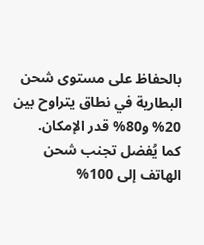بالحفاظ على مستوى شحن البطارية في نطاق يتراوح بين 20% و80% قدر الإمكان.
كما يُفضل تجنب شحن الهاتف إلى 100%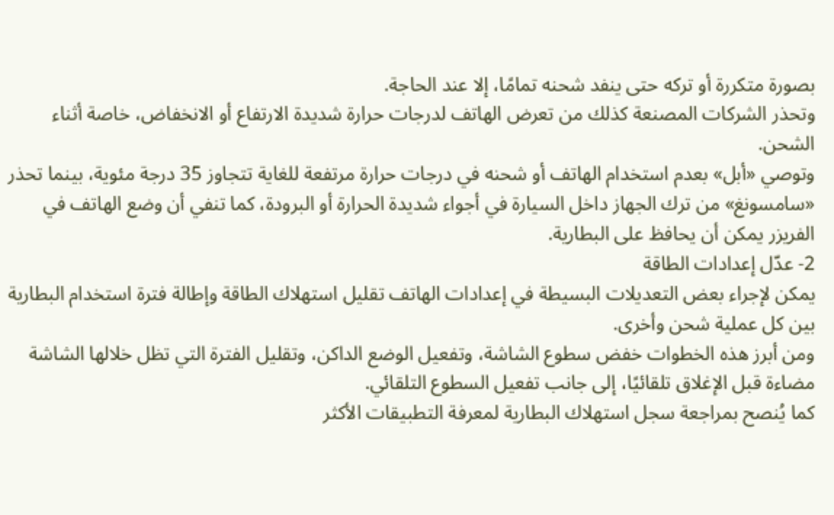بصورة متكررة أو تركه حتى ينفد شحنه تمامًا، إلا عند الحاجة.
وتحذر الشركات المصنعة كذلك من تعرض الهاتف لدرجات حرارة شديدة الارتفاع أو الانخفاض، خاصة أثناء الشحن.
وتوصي «أبل» بعدم استخدام الهاتف أو شحنه في درجات حرارة مرتفعة للغاية تتجاوز 35 درجة مئوية، بينما تحذر «سامسونغ» من ترك الجهاز داخل السيارة في أجواء شديدة الحرارة أو البرودة، كما تنفي أن وضع الهاتف في الفريزر يمكن أن يحافظ على البطارية.
2- عدّل إعدادات الطاقة
يمكن لإجراء بعض التعديلات البسيطة في إعدادات الهاتف تقليل استهلاك الطاقة وإطالة فترة استخدام البطارية بين كل عملية شحن وأخرى.
ومن أبرز هذه الخطوات خفض سطوع الشاشة، وتفعيل الوضع الداكن، وتقليل الفترة التي تظل خلالها الشاشة مضاءة قبل الإغلاق تلقائيًا، إلى جانب تفعيل السطوع التلقائي.
كما يُنصح بمراجعة سجل استهلاك البطارية لمعرفة التطبيقات الأكثر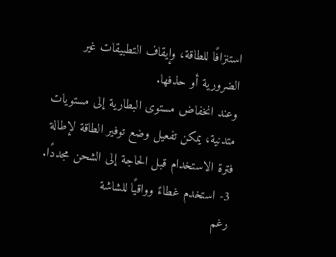استنزافًا للطاقة، وإيقاف التطبيقات غير الضرورية أو حذفها.
وعند انخفاض مستوى البطارية إلى مستويات متدنية، يمكن تفعيل وضع توفير الطاقة لإطالة فترة الاستخدام قبل الحاجة إلى الشحن مجددًا.
3- استخدم غطاءً وواقيًا للشاشة
رغم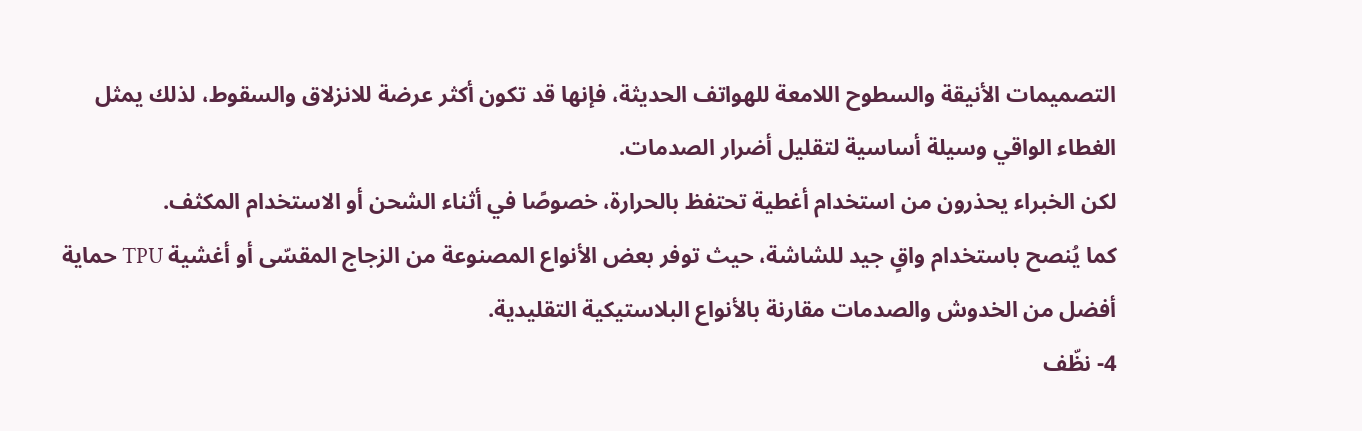التصميمات الأنيقة والسطوح اللامعة للهواتف الحديثة، فإنها قد تكون أكثر عرضة للانزلاق والسقوط، لذلك يمثل الغطاء الواقي وسيلة أساسية لتقليل أضرار الصدمات.
لكن الخبراء يحذرون من استخدام أغطية تحتفظ بالحرارة، خصوصًا في أثناء الشحن أو الاستخدام المكثف.
كما يُنصح باستخدام واقٍ جيد للشاشة، حيث توفر بعض الأنواع المصنوعة من الزجاج المقسّى أو أغشية TPU حماية أفضل من الخدوش والصدمات مقارنة بالأنواع البلاستيكية التقليدية.
4- نظّف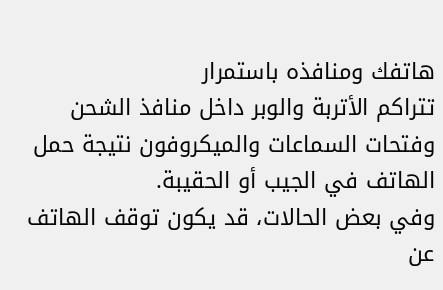هاتفك ومنافذه باستمرار
تتراكم الأتربة والوبر داخل منافذ الشحن وفتحات السماعات والميكروفون نتيجة حمل الهاتف في الجيب أو الحقيبة.
وفي بعض الحالات، قد يكون توقف الهاتف عن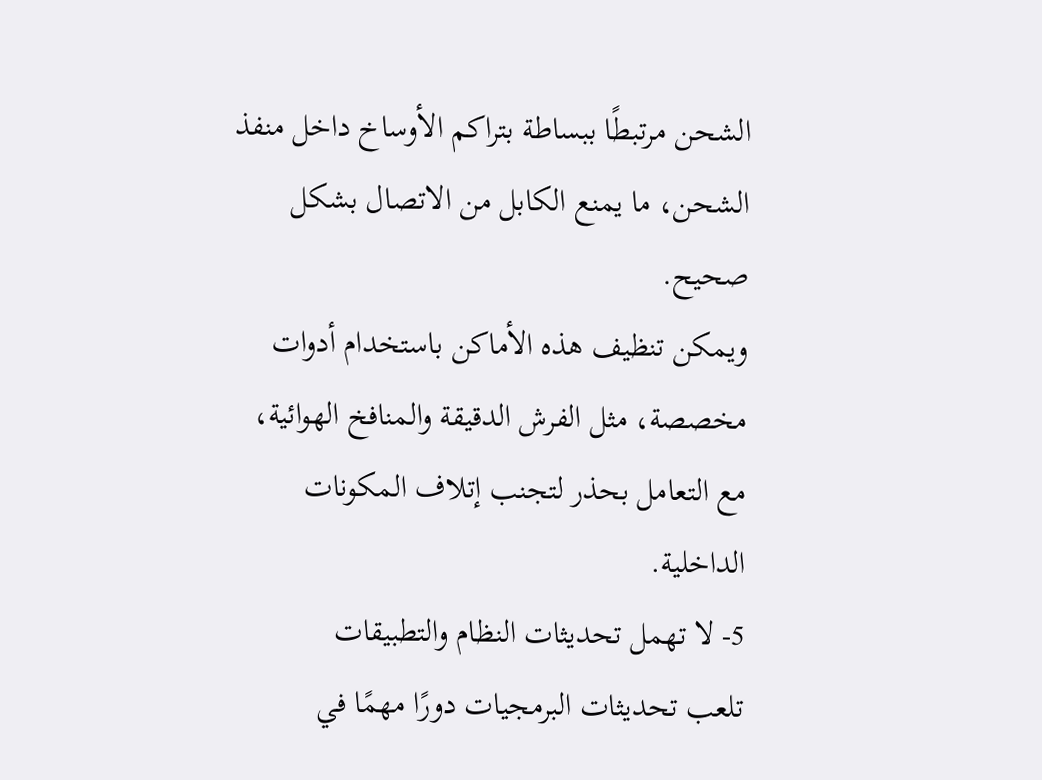الشحن مرتبطًا ببساطة بتراكم الأوساخ داخل منفذ الشحن، ما يمنع الكابل من الاتصال بشكل صحيح.
ويمكن تنظيف هذه الأماكن باستخدام أدوات مخصصة، مثل الفرش الدقيقة والمنافخ الهوائية، مع التعامل بحذر لتجنب إتلاف المكونات الداخلية.
5- لا تهمل تحديثات النظام والتطبيقات
تلعب تحديثات البرمجيات دورًا مهمًا في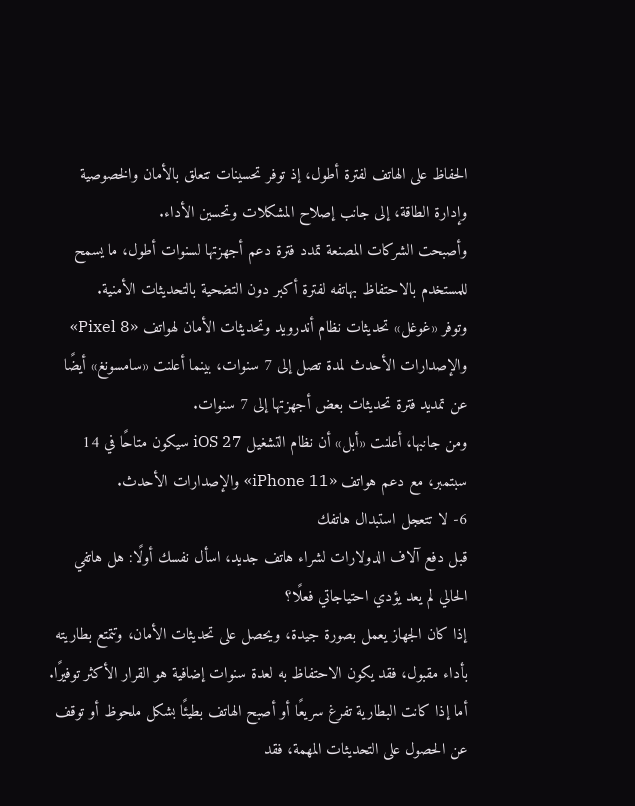الحفاظ على الهاتف لفترة أطول، إذ توفر تحسينات تتعلق بالأمان والخصوصية وإدارة الطاقة، إلى جانب إصلاح المشكلات وتحسين الأداء.
وأصبحت الشركات المصنعة تمدد فترة دعم أجهزتها لسنوات أطول، ما يسمح للمستخدم بالاحتفاظ بهاتفه لفترة أكبر دون التضحية بالتحديثات الأمنية.
وتوفر «غوغل» تحديثات نظام أندرويد وتحديثات الأمان لهواتف «Pixel 8» والإصدارات الأحدث لمدة تصل إلى 7 سنوات، بينما أعلنت «سامسونغ» أيضًا عن تمديد فترة تحديثات بعض أجهزتها إلى 7 سنوات.
ومن جانبها، أعلنت «أبل» أن نظام التشغيل iOS 27 سيكون متاحًا في 14 سبتمبر، مع دعم هواتف «iPhone 11» والإصدارات الأحدث.
6- لا تتعجل استبدال هاتفك
قبل دفع آلاف الدولارات لشراء هاتف جديد، اسأل نفسك أولًا: هل هاتفي الحالي لم يعد يؤدي احتياجاتي فعلًا؟
إذا كان الجهاز يعمل بصورة جيدة، ويحصل على تحديثات الأمان، وتتمتع بطاريته بأداء مقبول، فقد يكون الاحتفاظ به لعدة سنوات إضافية هو القرار الأكثر توفيرًا.
أما إذا كانت البطارية تفرغ سريعًا أو أصبح الهاتف بطيئًا بشكل ملحوظ أو توقف عن الحصول على التحديثات المهمة، فقد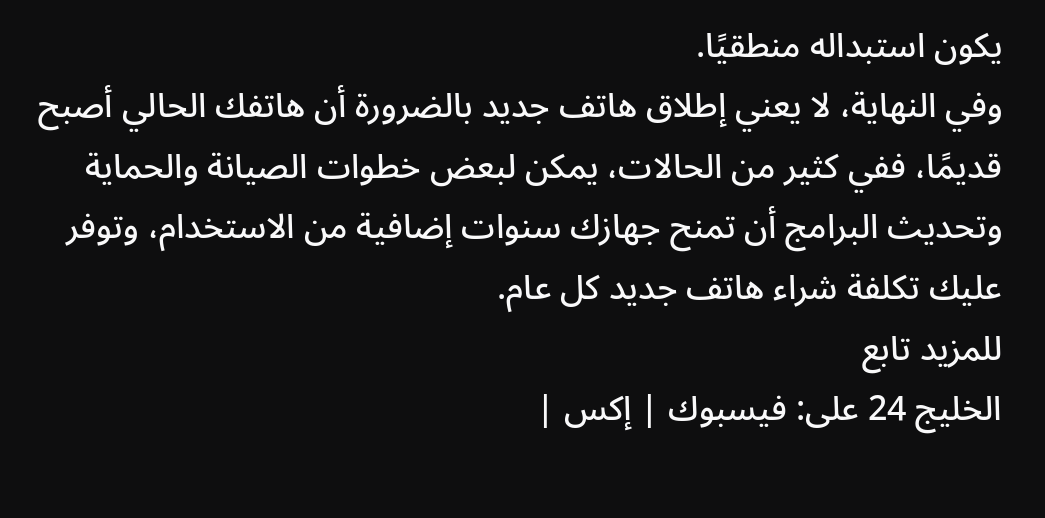يكون استبداله منطقيًا.
وفي النهاية، لا يعني إطلاق هاتف جديد بالضرورة أن هاتفك الحالي أصبح قديمًا، ففي كثير من الحالات، يمكن لبعض خطوات الصيانة والحماية وتحديث البرامج أن تمنح جهازك سنوات إضافية من الاستخدام، وتوفر عليك تكلفة شراء هاتف جديد كل عام.
للمزيد تابع
الخليج 24 على: فيسبوك | إكس |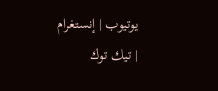يوتيوب | إنستغرام | تيك توك